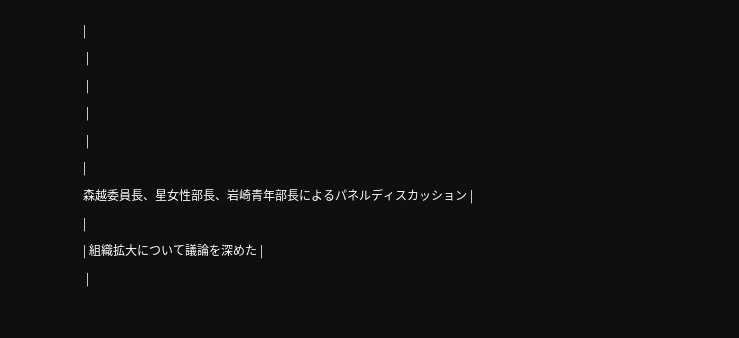|
 |
 |
 |
 |
|
森越委員長、星女性部長、岩崎青年部長によるパネルディスカッション |
|
| 組織拡大について議論を深めた |
 |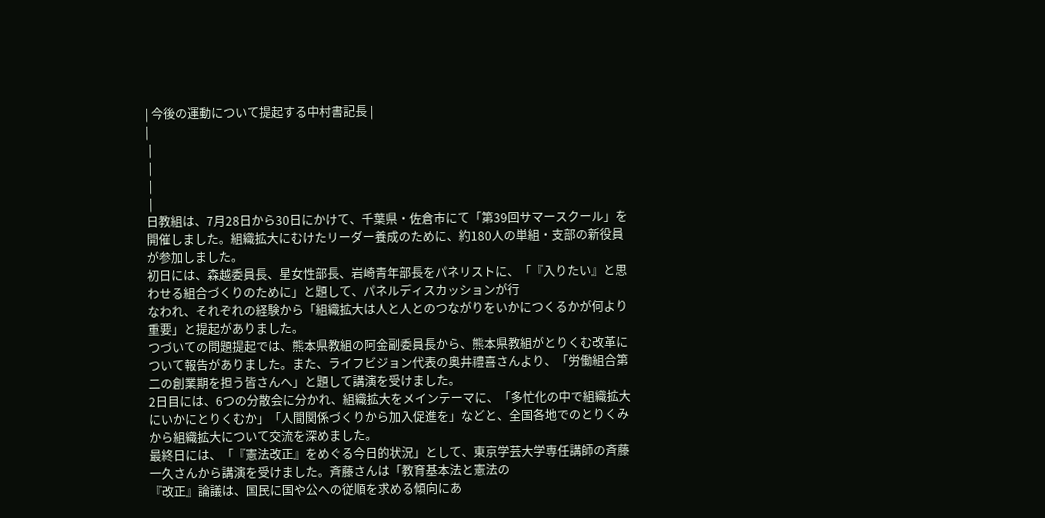| 今後の運動について提起する中村書記長 |
|
 |
 |
 |
 |
日教組は、7月28日から30日にかけて、千葉県・佐倉市にて「第39回サマースクール」を開催しました。組織拡大にむけたリーダー養成のために、約180人の単組・支部の新役員が参加しました。
初日には、森越委員長、星女性部長、岩崎青年部長をパネリストに、「『入りたい』と思わせる組合づくりのために」と題して、パネルディスカッションが行
なわれ、それぞれの経験から「組織拡大は人と人とのつながりをいかにつくるかが何より重要」と提起がありました。
つづいての問題提起では、熊本県教組の阿金副委員長から、熊本県教組がとりくむ改革について報告がありました。また、ライフビジョン代表の奥井禮喜さんより、「労働組合第二の創業期を担う皆さんへ」と題して講演を受けました。
2日目には、6つの分散会に分かれ、組織拡大をメインテーマに、「多忙化の中で組織拡大にいかにとりくむか」「人間関係づくりから加入促進を」などと、全国各地でのとりくみから組織拡大について交流を深めました。
最終日には、「『憲法改正』をめぐる今日的状況」として、東京学芸大学専任講師の斉藤一久さんから講演を受けました。斉藤さんは「教育基本法と憲法の
『改正』論議は、国民に国や公への従順を求める傾向にあ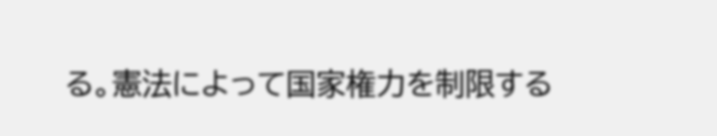る。憲法によって国家権力を制限する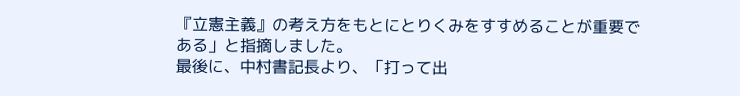『立憲主義』の考え方をもとにとりくみをすすめることが重要で
ある」と指摘しました。
最後に、中村書記長より、「打って出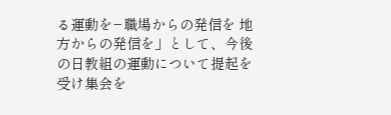る運動を−職場からの発信を 地方からの発信を」として、今後の日教組の運動について提起を受け集会を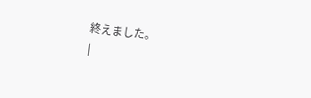終えました。
|